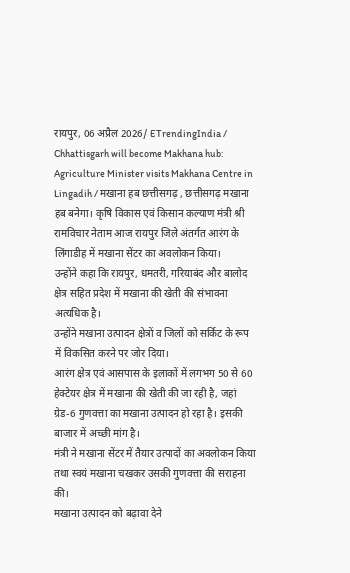रायपुर, 06 अप्रैल 2026/ ETrendingIndia / Chhattisgarh will become Makhana hub: Agriculture Minister visits Makhana Centre in Lingadih / मखाना हब छत्तीसगढ़ , छत्तीसगढ़ मखाना हब बनेगा। कृषि विकास एवं किसान कल्याण मंत्री श्री रामविचार नेताम आज रायपुर जिले अंतर्गत आरंग के लिंगाडीह में मखाना सेंटर का अवलोकन किया।
उन्होंने कहा कि रायपुर, धमतरी, गरियाबंद और बालोद क्षेत्र सहित प्रदेश में मखाना की खेती की संभावना अत्यधिक है।
उन्होंने मखाना उत्पादन क्षेत्रों व जिलों को सर्किट के रूप में विकसित करने पर जोर दिया।
आरंग क्षेत्र एवं आसपास के इलाकों में लगभग 50 से 60 हेक्टेयर क्षेत्र में मखाना की खेती की जा रही है, जहां ग्रेड-6 गुणवत्ता का मखाना उत्पादन हो रहा है। इसकी बाजार में अच्छी मांग है।
मंत्री ने मखाना सेंटर में तैयार उत्पादों का अवलोकन किया तथा स्वयं मखाना चखकर उसकी गुणवत्ता की सराहना की।
मखाना उत्पादन को बढ़ावा देने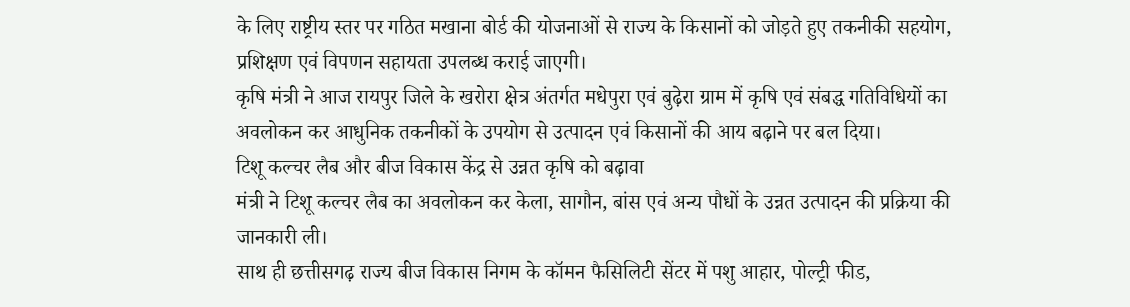के लिए राष्ट्रीय स्तर पर गठित मखाना बोर्ड की योजनाओं से राज्य के किसानों को जोड़ते हुए तकनीकी सहयोग, प्रशिक्षण एवं विपणन सहायता उपलब्ध कराई जाएगी।
कृषि मंत्री ने आज रायपुर जिले के खरोरा क्षेत्र अंतर्गत मधेपुरा एवं बुढ़ेरा ग्राम में कृषि एवं संबद्ध गतिविधियों का अवलोकन कर आधुनिक तकनीकों के उपयोग से उत्पादन एवं किसानों की आय बढ़ाने पर बल दिया।
टिशू कल्चर लैब और बीज विकास केंद्र से उन्नत कृषि को बढ़ावा
मंत्री ने टिशू कल्चर लैब का अवलोकन कर केला, सागौन, बांस एवं अन्य पौधों के उन्नत उत्पादन की प्रक्रिया की जानकारी ली।
साथ ही छत्तीसगढ़ राज्य बीज विकास निगम के कॉमन फैसिलिटी सेंटर में पशु आहार, पोल्ट्री फीड,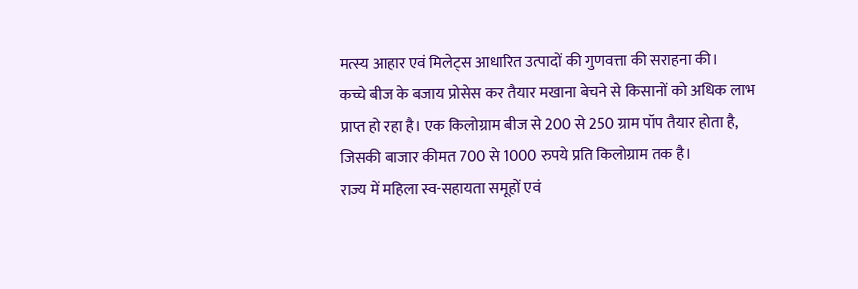मत्स्य आहार एवं मिलेट्स आधारित उत्पादों की गुणवत्ता की सराहना की।
कच्चे बीज के बजाय प्रोसेस कर तैयार मखाना बेचने से किसानों को अधिक लाभ प्राप्त हो रहा है। एक किलोग्राम बीज से 200 से 250 ग्राम पॉप तैयार होता है, जिसकी बाजार कीमत 700 से 1000 रुपये प्रति किलोग्राम तक है।
राज्य में महिला स्व-सहायता समूहों एवं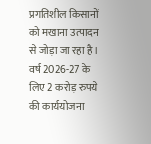प्रगतिशील किसानों को मखाना उत्पादन से जोड़ा जा रहा है।
वर्ष 2026-27 के लिए 2 करोड़ रुपये की कार्ययोजना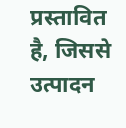प्रस्तावित है, जिससे उत्पादन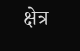क्षेत्र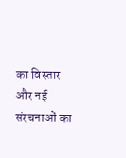का विस्तार और नई संरचनाओं का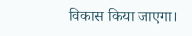विकास किया जाएगा।